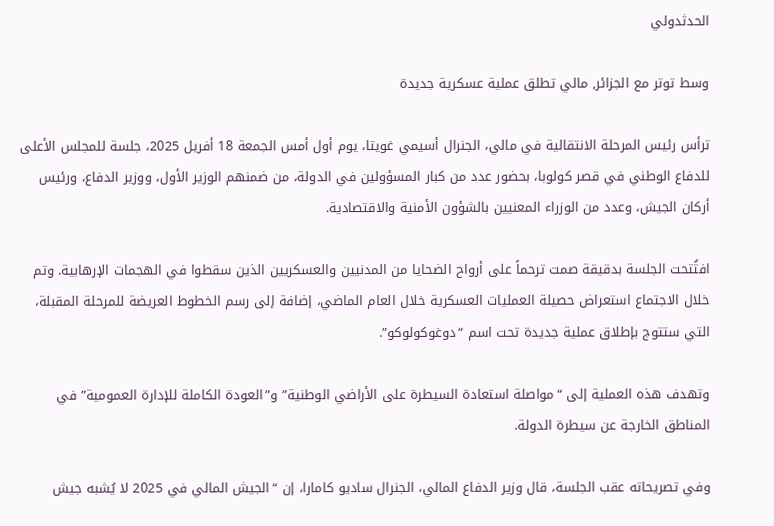الحدثدولي

وسط توتر مع الجزائر, مالي تطلق عملية عسكرية جديدة

ترأس رئيس المرحلة الانتقالية في مالي، الجنرال أسيمي غويتا، يوم أول أمس الجمعة 18 أفريل 2025، جلسة للمجلس الأعلى للدفاع الوطني في قصر كولوبا، بحضور عدد من كبار المسؤولين في الدولة، من ضمنهم الوزير الأول، ووزير الدفاع، ورئيس أركان الجيش، وعدد من الوزراء المعنيين بالشؤون الأمنية والاقتصادية.

افتُتحت الجلسة بدقيقة صمت ترحماً على أرواح الضحايا من المدنيين والعسكريين الذين سقطوا في الهجمات الإرهابية. وتم خلال الاجتماع استعراض حصيلة العمليات العسكرية خلال العام الماضي، إضافة إلى رسم الخطوط العريضة للمرحلة المقبلة، التي ستتوج بإطلاق عملية جديدة تحت اسم “دوغوكولوكو”.

وتهدف هذه العملية إلى “مواصلة استعادة السيطرة على الأراضي الوطنية” و”العودة الكاملة للإدارة العمومية” في المناطق الخارجة عن سيطرة الدولة.

وفي تصريحاته عقب الجلسة، قال وزير الدفاع المالي، الجنرال ساديو كامارا، إن “الجيش المالي في 2025 لا يُشبه جيش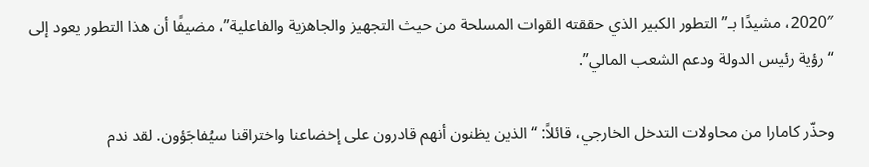2020″، مشيدًا بـ”التطور الكبير الذي حققته القوات المسلحة من حيث التجهيز والجاهزية والفاعلية”، مضيفًا أن هذا التطور يعود إلى “رؤية رئيس الدولة ودعم الشعب المالي”.

وحذّر كامارا من محاولات التدخل الخارجي، قائلاً: “الذين يظنون أنهم قادرون على إخضاعنا واختراقنا سيُفاجَؤون. لقد ندم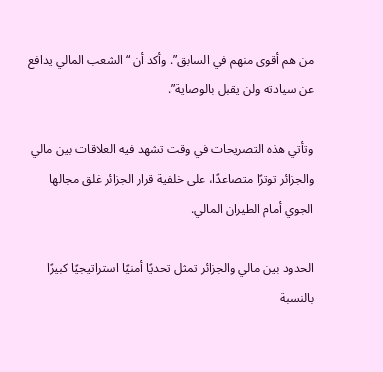من هم أقوى منهم في السابق”. وأكد أن “الشعب المالي يدافع عن سيادته ولن يقبل بالوصاية”.

وتأتي هذه التصريحات في وقت تشهد فيه العلاقات بين مالي والجزائر توترًا متصاعدًا، على خلفية قرار الجزائر غلق مجالها الجوي أمام الطيران المالي.

الحدود بين مالي والجزائر تمثل تحديًا أمنيًا استراتيجيًا كبيرًا بالنسبة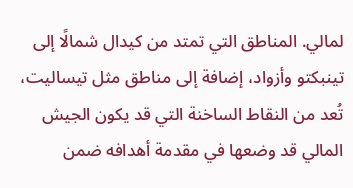لمالي. المناطق التي تمتد من كيدال شمالًا إلى تينبكتو وأزواد، إضافة إلى مناطق مثل تيساليت، تُعد من النقاط الساخنة التي قد يكون الجيش المالي قد وضعها في مقدمة أهدافه ضمن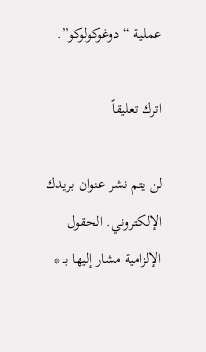عملية “دوغوكولوكو”.

اترك تعليقاً

لن يتم نشر عنوان بريدك الإلكتروني. الحقول الإلزامية مشار إليها بـ *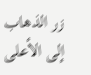زر الذهاب إلى الأعلى